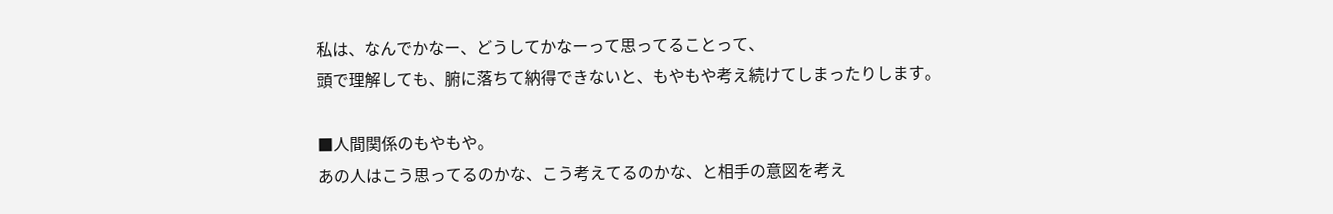私は、なんでかなー、どうしてかなーって思ってることって、
頭で理解しても、腑に落ちて納得できないと、もやもや考え続けてしまったりします。

■人間関係のもやもや。
あの人はこう思ってるのかな、こう考えてるのかな、と相手の意図を考え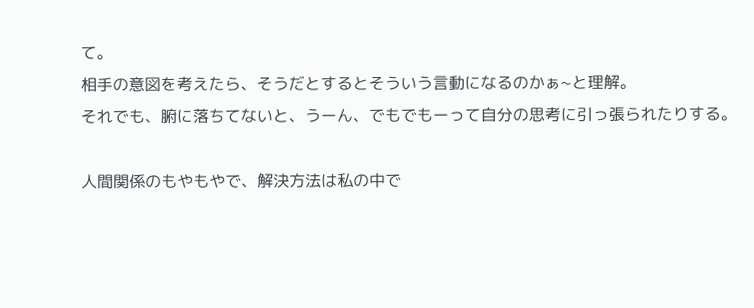て。
相手の意図を考えたら、そうだとするとそういう言動になるのかぁ~と理解。
それでも、腑に落ちてないと、うーん、でもでもーって自分の思考に引っ張られたりする。

人間関係のもやもやで、解決方法は私の中で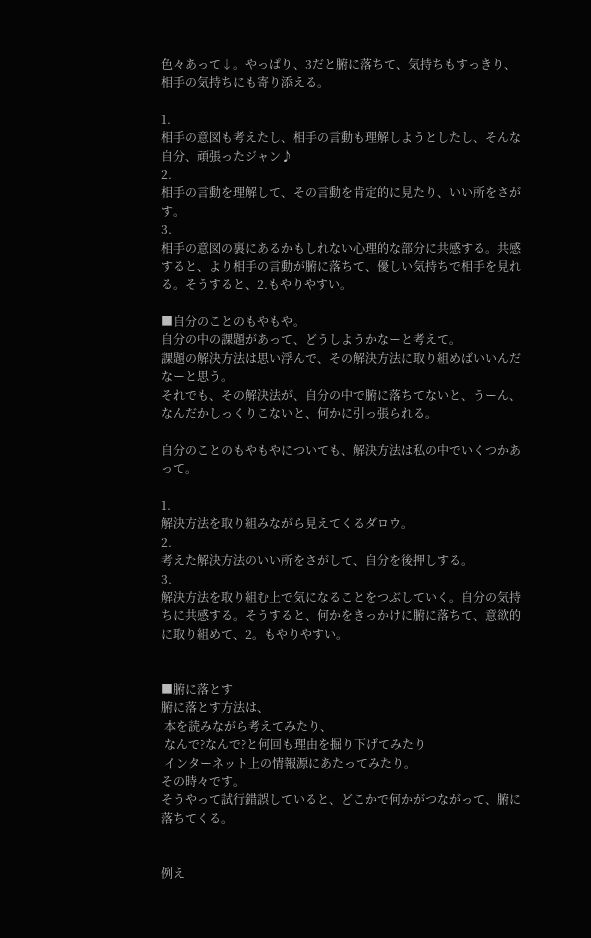色々あって↓。やっぱり、3だと腑に落ちて、気持ちもすっきり、相手の気持ちにも寄り添える。

1.
相手の意図も考えたし、相手の言動も理解しようとしたし、そんな自分、頑張ったジャン♪
2.
相手の言動を理解して、その言動を肯定的に見たり、いい所をさがす。
3.
相手の意図の裏にあるかもしれない心理的な部分に共感する。共感すると、より相手の言動が腑に落ちて、優しい気持ちで相手を見れる。そうすると、2.もやりやすい。

■自分のことのもやもや。
自分の中の課題があって、どうしようかなーと考えて。
課題の解決方法は思い浮んで、その解決方法に取り組めばいいんだなーと思う。
それでも、その解決法が、自分の中で腑に落ちてないと、うーん、なんだかしっくりこないと、何かに引っ張られる。

自分のことのもやもやについても、解決方法は私の中でいくつかあって。

1.
解決方法を取り組みながら見えてくるダロウ。
2.
考えた解決方法のいい所をさがして、自分を後押しする。
3.
解決方法を取り組む上で気になることをつぶしていく。自分の気持ちに共感する。そうすると、何かをきっかけに腑に落ちて、意欲的に取り組めて、2。もやりやすい。


■腑に落とす
腑に落とす方法は、
 本を読みながら考えてみたり、
 なんで?なんで?と何回も理由を掘り下げてみたり
 インターネット上の情報源にあたってみたり。
その時々です。
そうやって試行錯誤していると、どこかで何かがつながって、腑に落ちてくる。


例え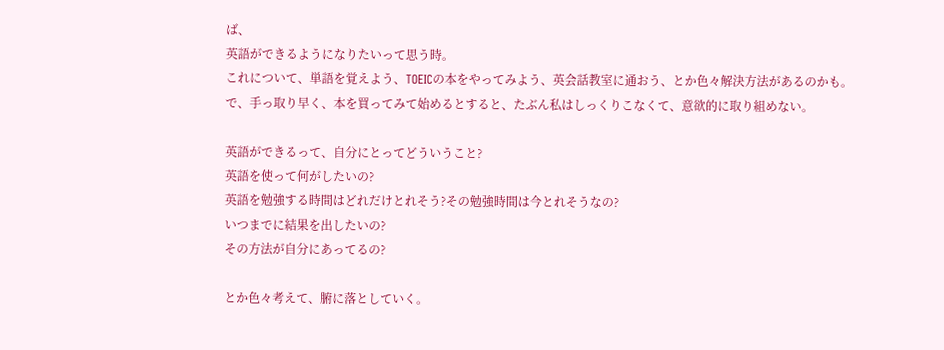ば、
英語ができるようになりたいって思う時。
これについて、単語を覚えよう、TOEICの本をやってみよう、英会話教室に通おう、とか色々解決方法があるのかも。
で、手っ取り早く、本を買ってみて始めるとすると、たぶん私はしっくりこなくて、意欲的に取り組めない。

英語ができるって、自分にとってどういうこと?
英語を使って何がしたいの?
英語を勉強する時間はどれだけとれそう?その勉強時間は今とれそうなの?
いつまでに結果を出したいの?
その方法が自分にあってるの?

とか色々考えて、腑に落としていく。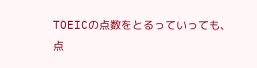TOEICの点数をとるっていっても、
点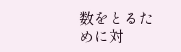数をとるために対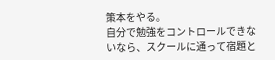策本をやる。
自分で勉強をコントロールできないなら、スクールに通って宿題と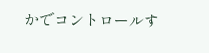かでコントロールす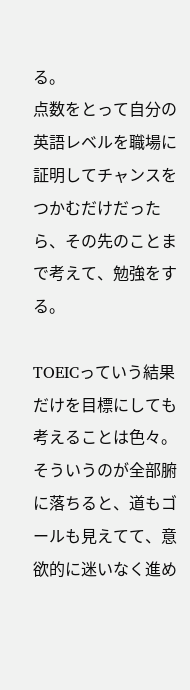る。
点数をとって自分の英語レベルを職場に証明してチャンスをつかむだけだったら、その先のことまで考えて、勉強をする。

TOEICっていう結果だけを目標にしても考えることは色々。
そういうのが全部腑に落ちると、道もゴールも見えてて、意欲的に迷いなく進め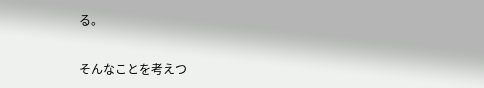る。

そんなことを考えつ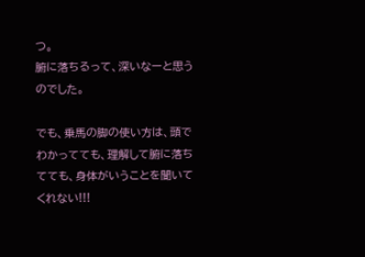つ。
腑に落ちるって、深いなーと思うのでした。

でも、乗馬の脚の使い方は、頭でわかってても、理解して腑に落ちてても、身体がいうことを聞いてくれない!!!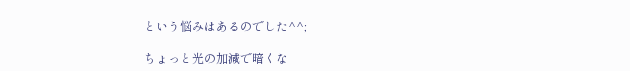という悩みはあるのでした^^;

ちょっと光の加減で暗くな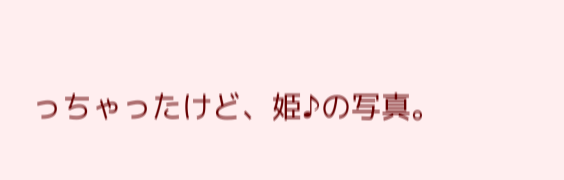っちゃったけど、姫♪の写真。